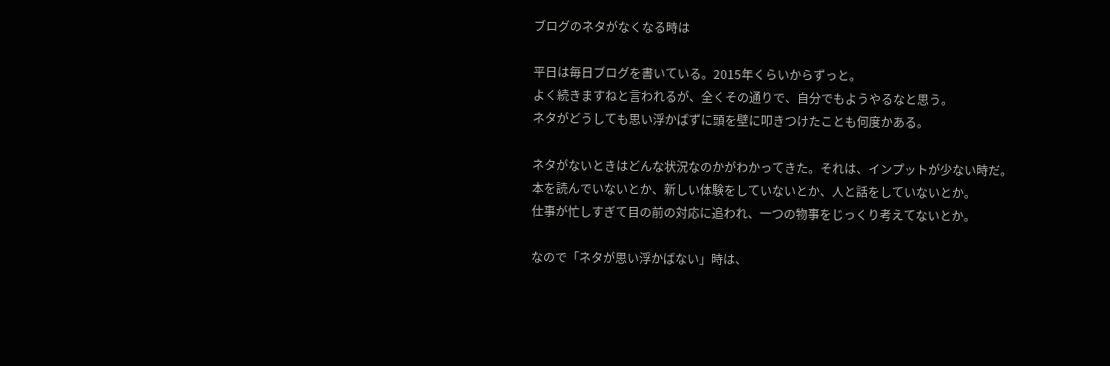ブログのネタがなくなる時は

平日は毎日ブログを書いている。2015年くらいからずっと。
よく続きますねと言われるが、全くその通りで、自分でもようやるなと思う。
ネタがどうしても思い浮かばずに頭を壁に叩きつけたことも何度かある。

ネタがないときはどんな状況なのかがわかってきた。それは、インプットが少ない時だ。
本を読んでいないとか、新しい体験をしていないとか、人と話をしていないとか。
仕事が忙しすぎて目の前の対応に追われ、一つの物事をじっくり考えてないとか。

なので「ネタが思い浮かばない」時は、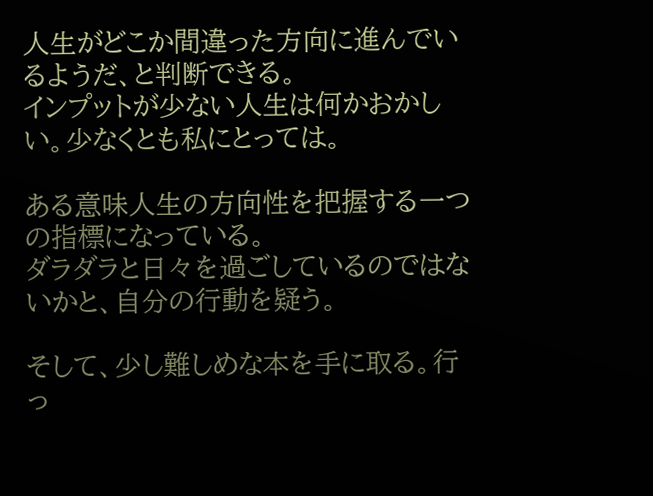人生がどこか間違った方向に進んでいるようだ、と判断できる。
インプットが少ない人生は何かおかしい。少なくとも私にとっては。

ある意味人生の方向性を把握する一つの指標になっている。
ダラダラと日々を過ごしているのではないかと、自分の行動を疑う。

そして、少し難しめな本を手に取る。行っ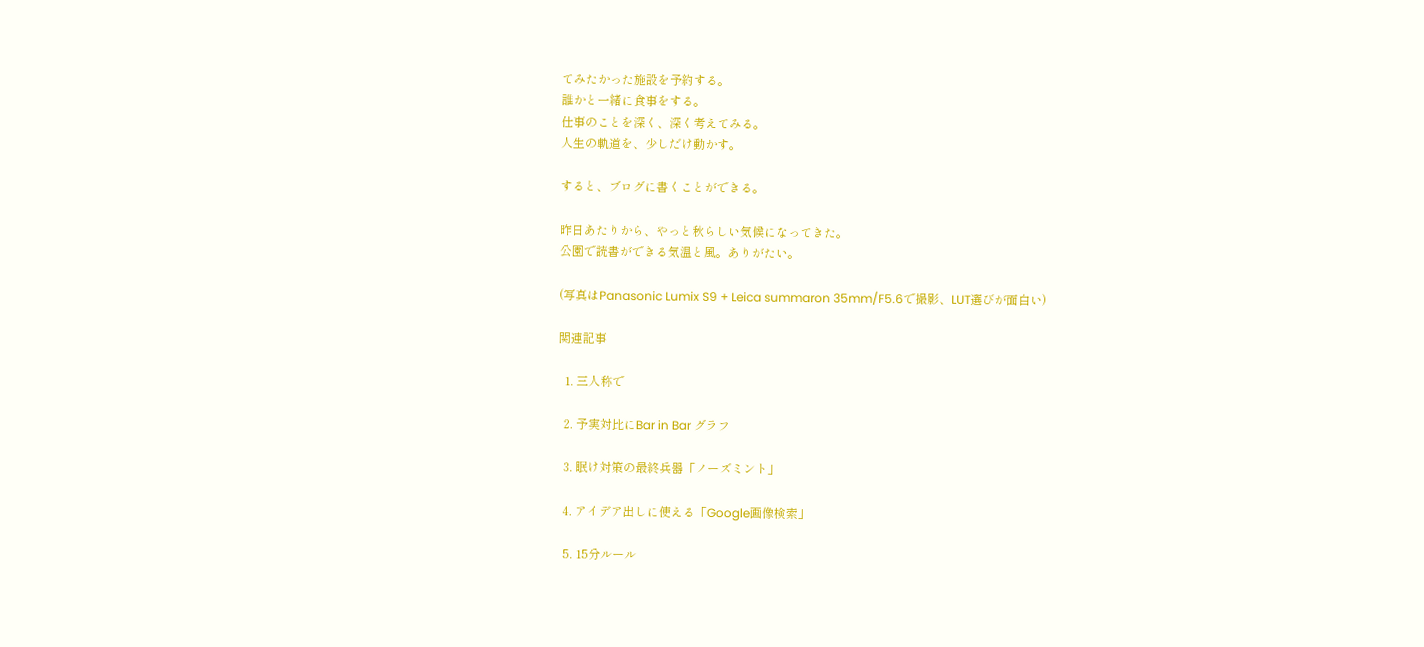てみたかった施設を予約する。
誰かと一緒に食事をする。
仕事のことを深く、深く考えてみる。
人生の軌道を、少しだけ動かす。

すると、ブログに書くことができる。

昨日あたりから、やっと秋らしい気候になってきた。
公園で読書ができる気温と風。ありがたい。

(写真はPanasonic Lumix S9 + Leica summaron 35mm/F5.6で撮影、LUT選びが面白い)

関連記事

  1. 三人称で

  2. 予実対比にBar in Bar グラフ

  3. 眠け対策の最終兵器「ノーズミント」

  4. アイデア出しに使える「Google画像検索」

  5. 15分ルール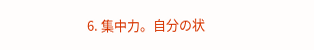6. 集中力。自分の状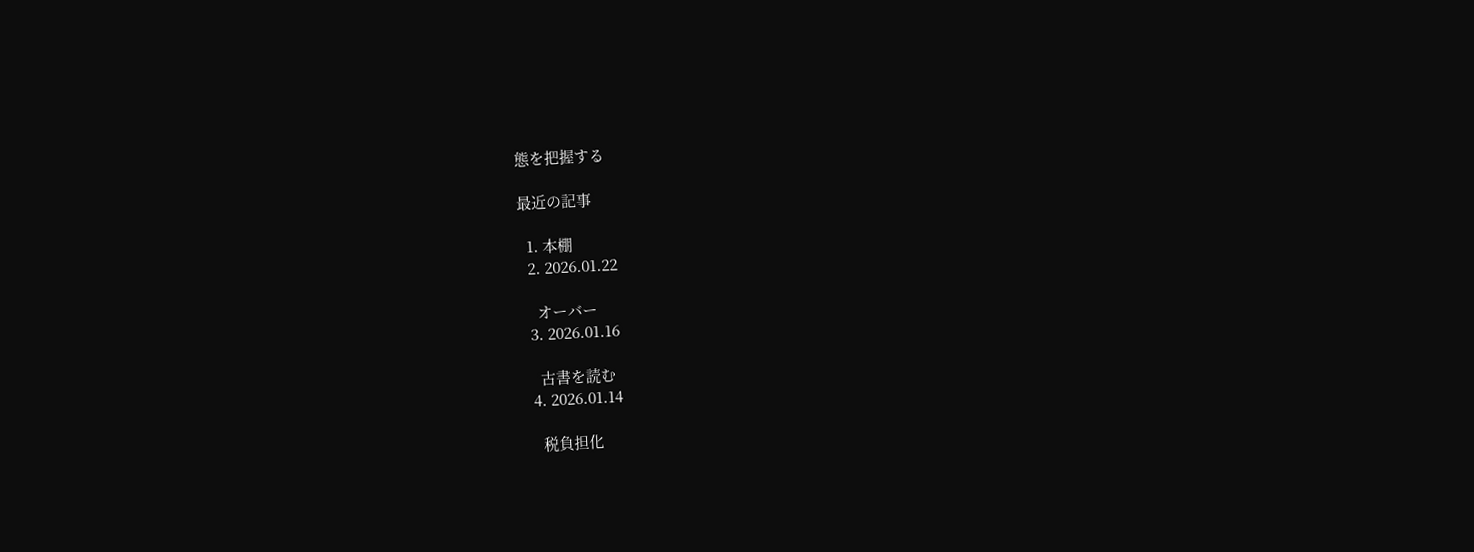態を把握する

最近の記事

  1. 本棚
  2. 2026.01.22

    オーバー
  3. 2026.01.16

    古書を読む
  4. 2026.01.14

    税負担化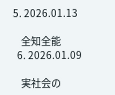5. 2026.01.13

    全知全能
  6. 2026.01.09

    実社会の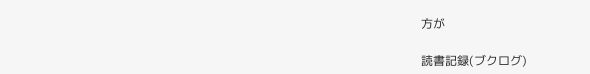方が

読書記録(ブクログ)